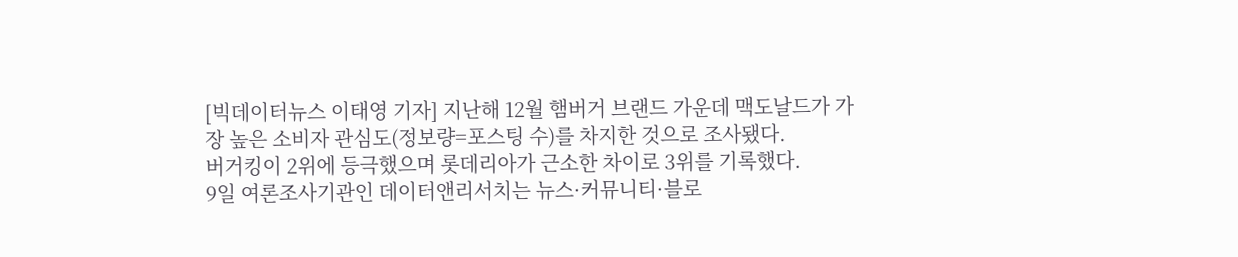[빅데이터뉴스 이태영 기자] 지난해 12월 햄버거 브랜드 가운데 맥도날드가 가장 높은 소비자 관심도(정보량=포스팅 수)를 차지한 것으로 조사됐다.
버거킹이 2위에 등극했으며 롯데리아가 근소한 차이로 3위를 기록했다.
9일 여론조사기관인 데이터앤리서치는 뉴스·커뮤니티·블로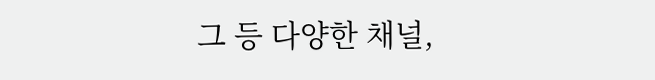그 등 다양한 채널,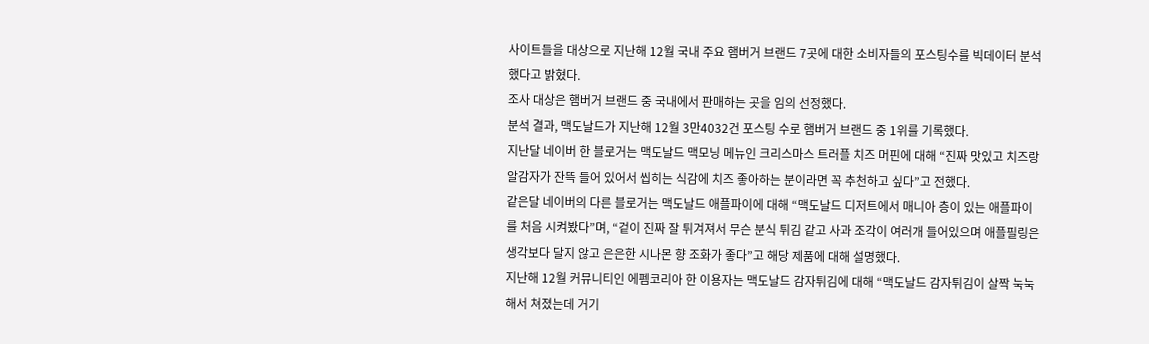사이트들을 대상으로 지난해 12월 국내 주요 햄버거 브랜드 7곳에 대한 소비자들의 포스팅수를 빅데이터 분석했다고 밝혔다.
조사 대상은 햄버거 브랜드 중 국내에서 판매하는 곳을 임의 선정했다.
분석 결과, 맥도날드가 지난해 12월 3만4032건 포스팅 수로 햄버거 브랜드 중 1위를 기록했다.
지난달 네이버 한 블로거는 맥도날드 맥모닝 메뉴인 크리스마스 트러플 치즈 머핀에 대해 “진짜 맛있고 치즈랑 알감자가 잔뜩 들어 있어서 씹히는 식감에 치즈 좋아하는 분이라면 꼭 추천하고 싶다”고 전했다.
같은달 네이버의 다른 블로거는 맥도날드 애플파이에 대해 “맥도날드 디저트에서 매니아 층이 있는 애플파이를 처음 시켜봤다”며, “겉이 진짜 잘 튀겨져서 무슨 분식 튀김 같고 사과 조각이 여러개 들어있으며 애플필링은 생각보다 달지 않고 은은한 시나몬 향 조화가 좋다”고 해당 제품에 대해 설명했다.
지난해 12월 커뮤니티인 에펨코리아 한 이용자는 맥도날드 감자튀김에 대해 “맥도날드 감자튀김이 살짝 눅눅해서 쳐졌는데 거기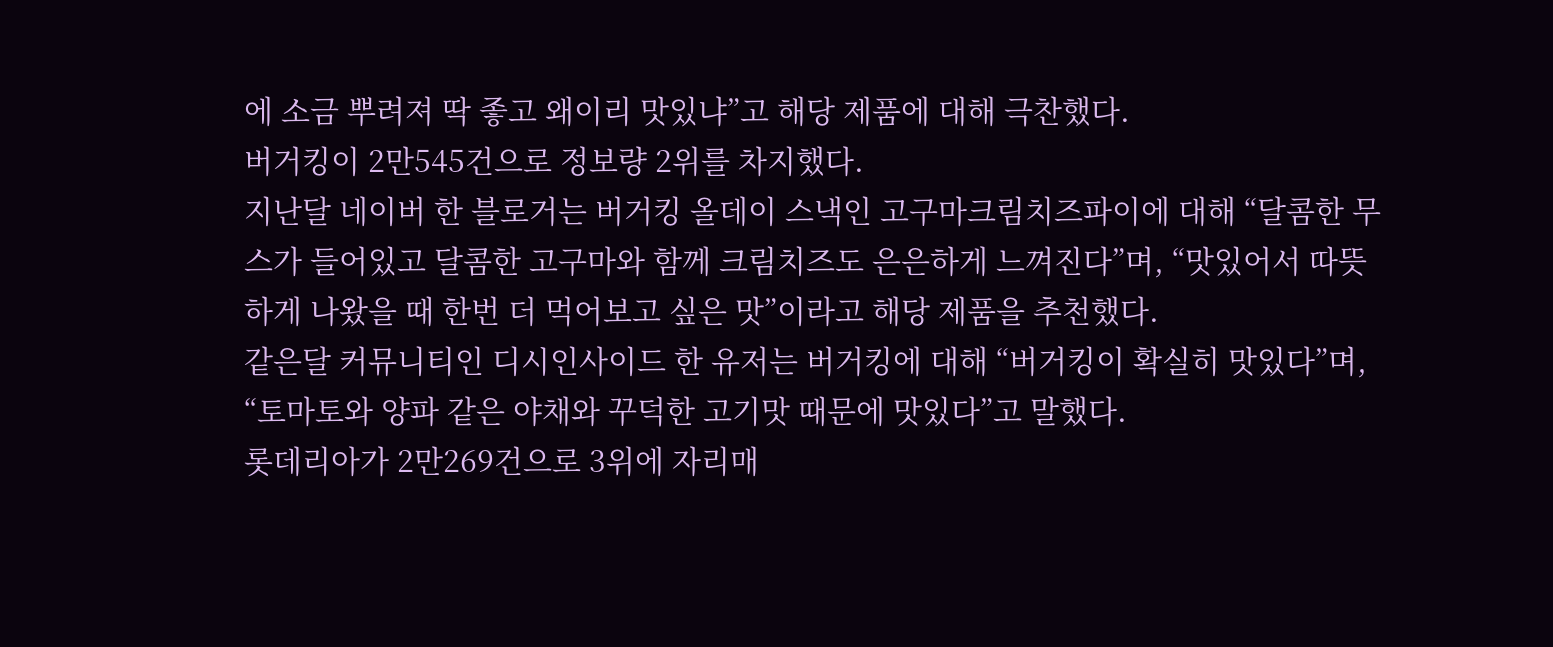에 소금 뿌려져 딱 좋고 왜이리 맛있냐”고 해당 제품에 대해 극찬했다.
버거킹이 2만545건으로 정보량 2위를 차지했다.
지난달 네이버 한 블로거는 버거킹 올데이 스낵인 고구마크림치즈파이에 대해 “달콤한 무스가 들어있고 달콤한 고구마와 함께 크림치즈도 은은하게 느껴진다”며, “맛있어서 따뜻하게 나왔을 때 한번 더 먹어보고 싶은 맛”이라고 해당 제품을 추천했다.
같은달 커뮤니티인 디시인사이드 한 유저는 버거킹에 대해 “버거킹이 확실히 맛있다”며, “토마토와 양파 같은 야채와 꾸덕한 고기맛 때문에 맛있다”고 말했다.
롯데리아가 2만269건으로 3위에 자리매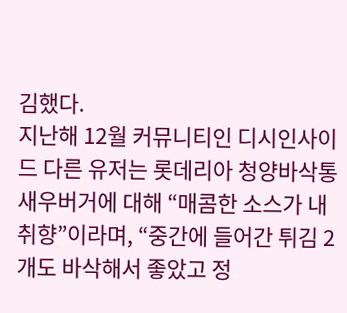김했다.
지난해 12월 커뮤니티인 디시인사이드 다른 유저는 롯데리아 청양바삭통새우버거에 대해 “매콤한 소스가 내 취향”이라며, “중간에 들어간 튀김 2개도 바삭해서 좋았고 정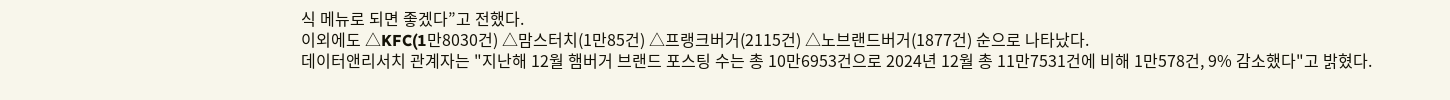식 메뉴로 되면 좋겠다”고 전했다.
이외에도 △KFC(1만8030건) △맘스터치(1만85건) △프랭크버거(2115건) △노브랜드버거(1877건) 순으로 나타났다.
데이터앤리서치 관계자는 "지난해 12월 햄버거 브랜드 포스팅 수는 총 10만6953건으로 2024년 12월 총 11만7531건에 비해 1만578건, 9% 감소했다"고 밝혔다.